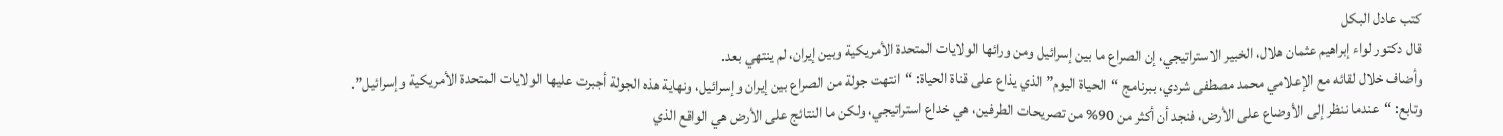كتب عادل البكل
قال دكتور لواء إبراهيم عثمان هلال، الخبير الاستراتيجي، إن الصراع ما بين إسرائيل ومن ورائها الولايات المتحدة الأمريكية وبين إيران، لم ينتهي بعد.
وأضاف خلال لقائه مع الإعلامي محمد مصطفى شردي، ببرنامج “الحياة اليوم” الذي يذاع على قناة الحياة: “انتهت جولة من الصراع بين إيران وإسرائيل، ونهاية هذه الجولة أجبرت عليها الولايات المتحدة الأمريكية وإسرائيل”.
وتابع: “عندما ننظر إلى الأوضاع على الأرض، فنجد أن أكثر من 90% من تصريحات الطرفين، هي خداع استراتيجي، ولكن ما النتائج على الأرض هي الواقع الذي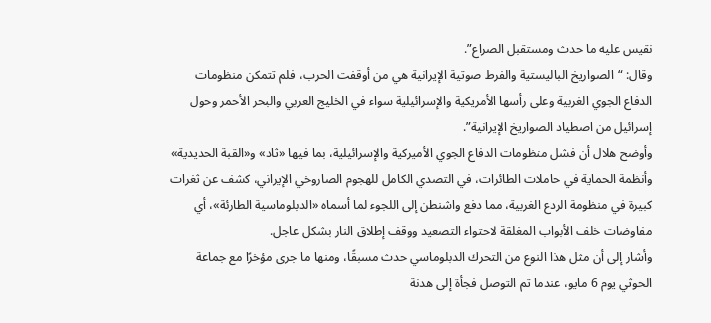نقيس عليه ما حدث ومستقبل الصراع”.
وقال: “الصواريخ الباليستية والفرط صوتية الإيرانية هي من أوقفت الحرب، فلم تتمكن منظومات الدفاع الجوي الغربية وعلى رأسها الأمريكية والإسرائيلية سواء في الخليج العربي والبحر الأحمر وحول إسرائيل من اصطياد الصواريخ الإيرانية”.
وأوضح هلال أن فشل منظومات الدفاع الجوي الأميركية والإسرائيلية، بما فيها «ثاد» و«القبة الحديدية» وأنظمة الحماية في حاملات الطائرات، في التصدي الكامل للهجوم الصاروخي الإيراني، كشف عن ثغرات كبيرة في منظومة الردع الغربية، مما دفع واشنطن إلى اللجوء لما أسماه «الدبلوماسية الطارئة»، أي مفاوضات خلف الأبواب المغلقة لاحتواء التصعيد ووقف إطلاق النار بشكل عاجل.
وأشار إلى أن مثل هذا النوع من التحرك الدبلوماسي حدث مسبقًا، ومنها ما جرى مؤخرًا مع جماعة الحوثي يوم 6 مايو، عندما تم التوصل فجأة إلى هدنة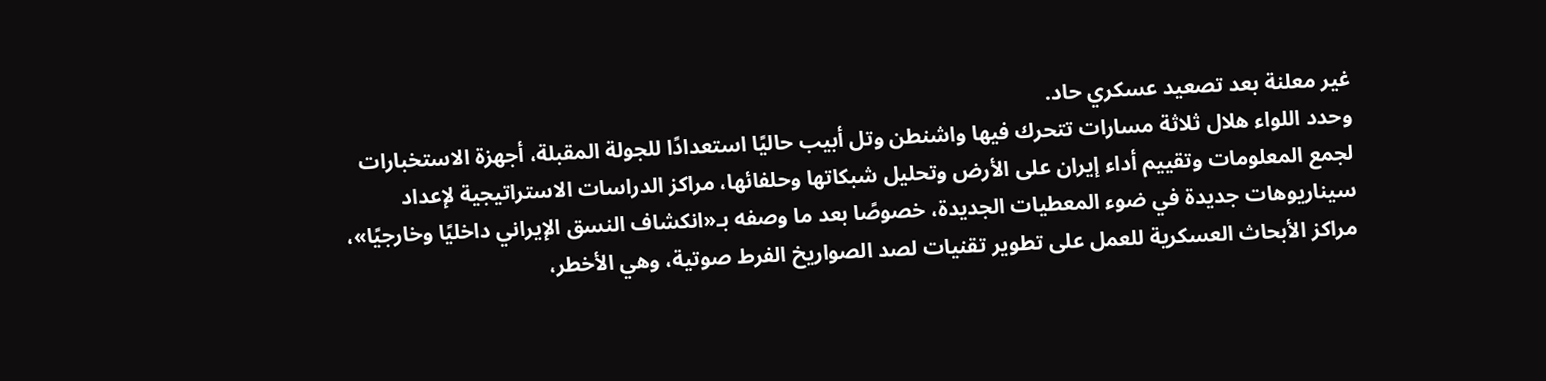غير معلنة بعد تصعيد عسكري حاد.
وحدد اللواء هلال ثلاثة مسارات تتحرك فيها واشنطن وتل أبيب حاليًا استعدادًا للجولة المقبلة، أجهزة الاستخبارات لجمع المعلومات وتقييم أداء إيران على الأرض وتحليل شبكاتها وحلفائها، مراكز الدراسات الاستراتيجية لإعداد سيناريوهات جديدة في ضوء المعطيات الجديدة، خصوصًا بعد ما وصفه بـ«انكشاف النسق الإيراني داخليًا وخارجيًا»، مراكز الأبحاث العسكرية للعمل على تطوير تقنيات لصد الصواريخ الفرط صوتية، وهي الأخطر،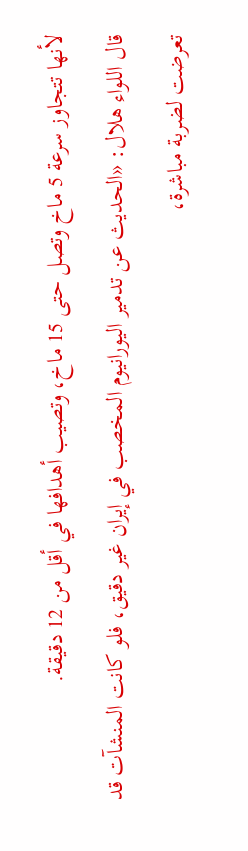لأنها تتجاوز سرعة 5 ماخ وتصل حتى 15 ماخ، وتصيب أهدافها في أقل من 12 دقيقة.
قال اللواء هلال: «الحديث عن تدمير اليورانيوم المخصب في إيران غير دقيق، فلو كانت المنشآت قد تعرضت لضربة مباشرة،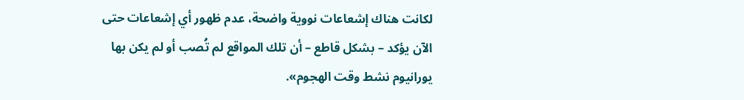لكانت هناك إشعاعات نووية واضحة، عدم ظهور أي إشعاعات حتى الآن يؤكد – بشكل قاطع – أن تلك المواقع لم تُصب أو لم يكن بها يورانيوم نشط وقت الهجوم».